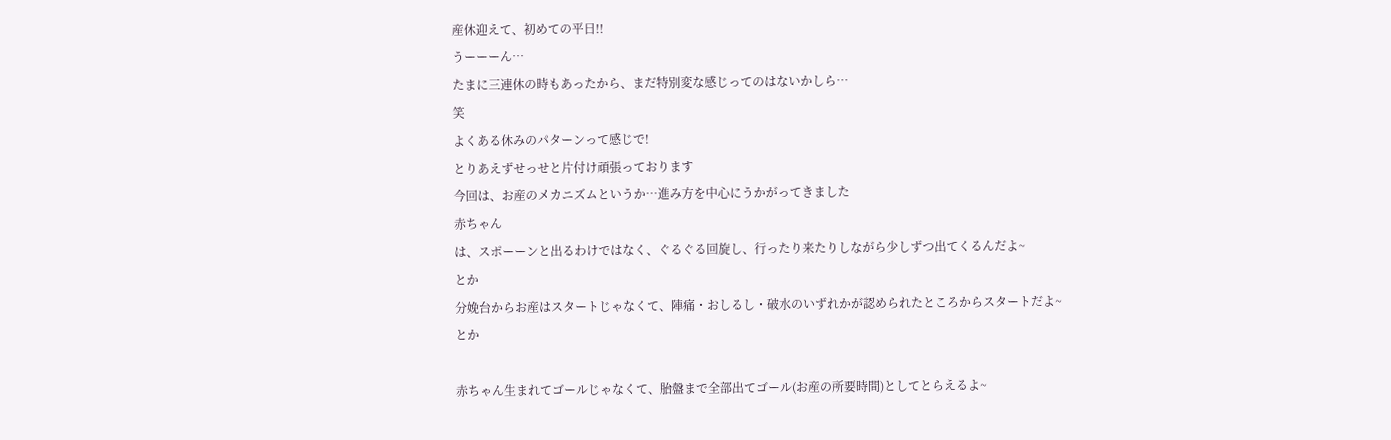産休迎えて、初めての平日!!
うーーーん…
たまに三連休の時もあったから、まだ特別変な感じってのはないかしら…
笑
よくある休みのパターンって感じで!
とりあえずせっせと片付け頑張っております
今回は、お産のメカニズムというか…進み方を中心にうかがってきました
赤ちゃん
は、スポーーンと出るわけではなく、ぐるぐる回旋し、行ったり来たりしながら少しずつ出てくるんだよ~
とか
分娩台からお産はスタートじゃなくて、陣痛・おしるし・破水のいずれかが認められたところからスタートだよ~
とか

赤ちゃん生まれてゴールじゃなくて、胎盤まで全部出てゴール(お産の所要時間)としてとらえるよ~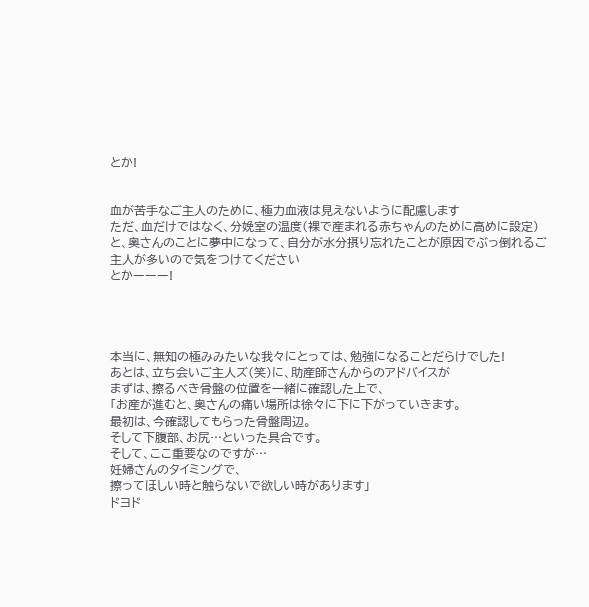とか!


血が苦手なご主人のために、極力血液は見えないように配慮します
ただ、血だけではなく、分娩室の温度(裸で産まれる赤ちゃんのために高めに設定)と、奥さんのことに夢中になって、自分が水分摂り忘れたことが原因でぶっ倒れるご主人が多いので気をつけてください
とかーーー!




本当に、無知の極みみたいな我々にとっては、勉強になることだらけでした!
あとは、立ち会いご主人ズ(笑)に、助産師さんからのアドバイスが
まずは、擦るべき骨盤の位置を一緒に確認した上で、
「お産が進むと、奥さんの痛い場所は徐々に下に下がっていきます。
最初は、今確認してもらった骨盤周辺。
そして下腹部、お尻…といった具合です。
そして、ここ重要なのですが…
妊婦さんのタイミングで、
擦ってほしい時と触らないで欲しい時があります」
ドヨド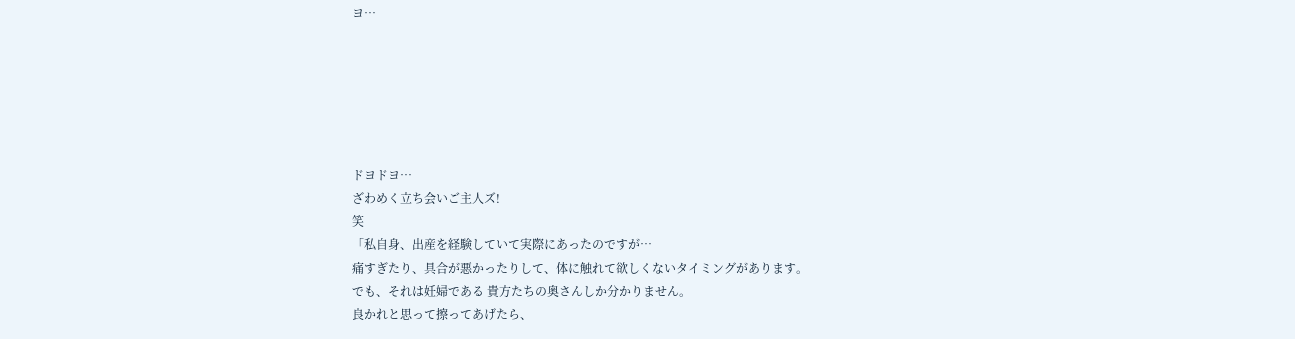ヨ…






ドヨドヨ…
ざわめく立ち会いご主人ズ!
笑
「私自身、出産を経験していて実際にあったのですが…
痛すぎたり、具合が悪かったりして、体に触れて欲しくないタイミングがあります。
でも、それは妊婦である 貴方たちの奥さんしか分かりません。
良かれと思って擦ってあげたら、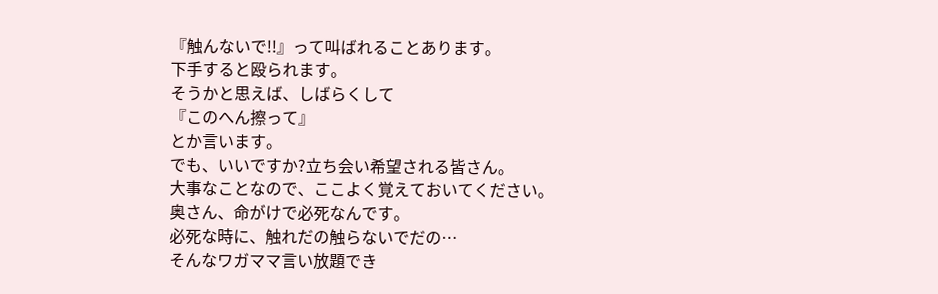『触んないで!!』って叫ばれることあります。
下手すると殴られます。
そうかと思えば、しばらくして
『このへん擦って』
とか言います。
でも、いいですか?立ち会い希望される皆さん。
大事なことなので、ここよく覚えておいてください。
奥さん、命がけで必死なんです。
必死な時に、触れだの触らないでだの…
そんなワガママ言い放題でき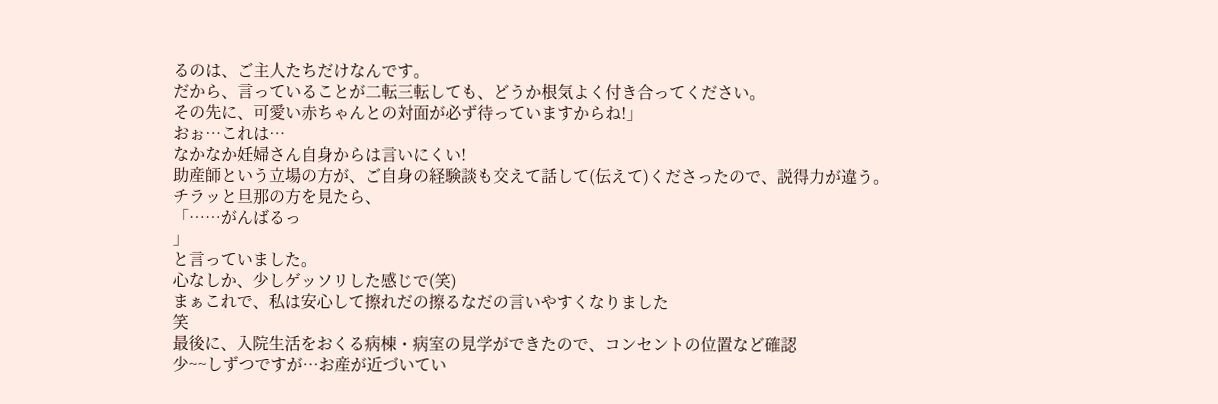るのは、ご主人たちだけなんです。
だから、言っていることが二転三転しても、どうか根気よく付き合ってください。
その先に、可愛い赤ちゃんとの対面が必ず待っていますからね!」
おぉ…これは…
なかなか妊婦さん自身からは言いにくい!
助産師という立場の方が、ご自身の経験談も交えて話して(伝えて)くださったので、説得力が違う。
チラッと旦那の方を見たら、
「……がんばるっ
」
と言っていました。
心なしか、少しゲッソリした感じで(笑)
まぁこれで、私は安心して擦れだの擦るなだの言いやすくなりました
笑
最後に、入院生活をおくる病棟・病室の見学ができたので、コンセントの位置など確認
少~~しずつですが…お産が近づいてい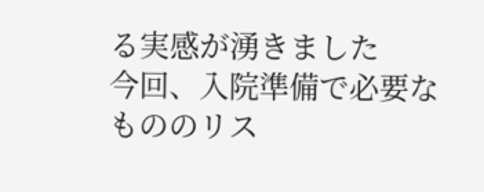る実感が湧きました
今回、入院準備で必要なもののリス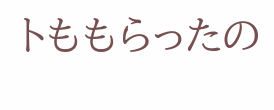トももらったの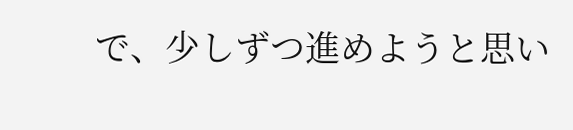で、少しずつ進めようと思い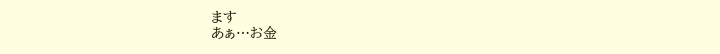ます
あぁ…お金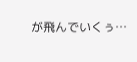が飛んでいくぅ…